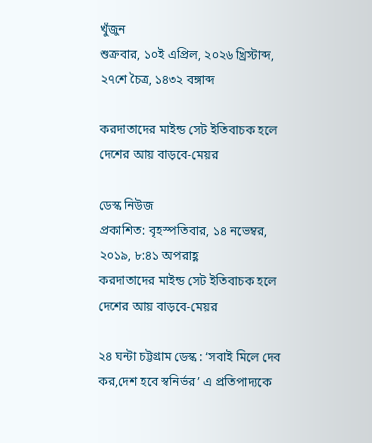খুঁজুন
শুক্রবার, ১০ই এপ্রিল, ২০২৬ খ্রিস্টাব্দ, ২৭শে চৈত্র, ১৪৩২ বঙ্গাব্দ

করদাতাদের মাইন্ড সেট ইতিবাচক হলে দেশের আয় বাড়বে-মেয়র

ডেস্ক নিউজ
প্রকাশিত: বৃহস্পতিবার, ১৪ নভেম্বর, ২০১৯, ৮:৪১ অপরাহ্ণ
করদাতাদের মাইন্ড সেট ইতিবাচক হলে দেশের আয় বাড়বে-মেয়র

২৪ ঘন্টা চট্টগ্রাম ডেস্ক : ‘সবাই মিলে দেব কর,দেশ হবে স্বনির্ভর’ এ প্রতিপাদ্যকে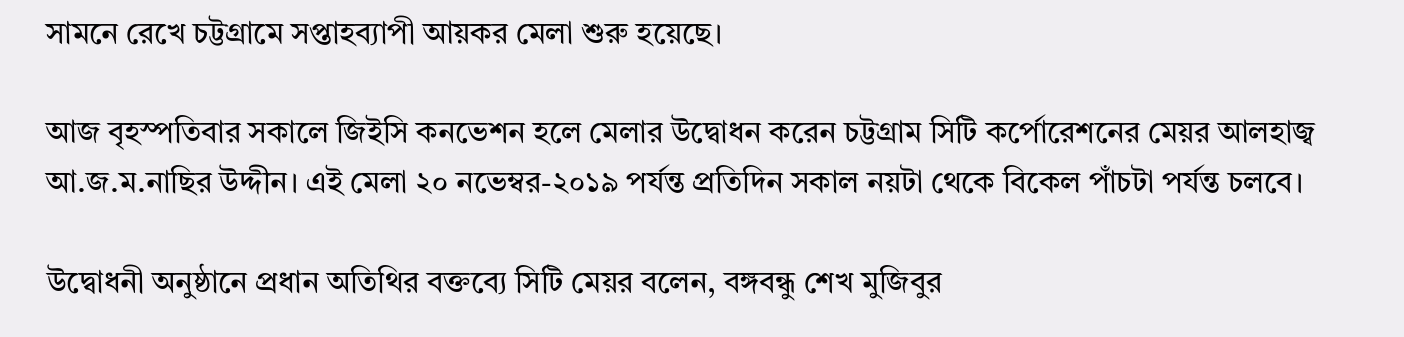সামনে রেখে চট্টগ্রামে সপ্তাহব্যাপী আয়কর মেলা শুরু হয়েছে।

আজ বৃহস্পতিবার সকালে জিইসি কনভেশন হলে মেলার উদ্বোধন করেন চট্টগ্রাম সিটি কর্পোরেশনের মেয়র আলহাজ্ব আ.জ.ম.নাছির উদ্দীন। এই মেলা ২০ নভেম্বর-২০১৯ পর্যন্ত প্রতিদিন সকাল নয়টা থেকে বিকেল পাঁচটা পর্যন্ত চলবে।

উদ্বোধনী অনুষ্ঠানে প্রধান অতিথির বক্তব্যে সিটি মেয়র বলেন, বঙ্গবন্ধু শেখ মুজিবুর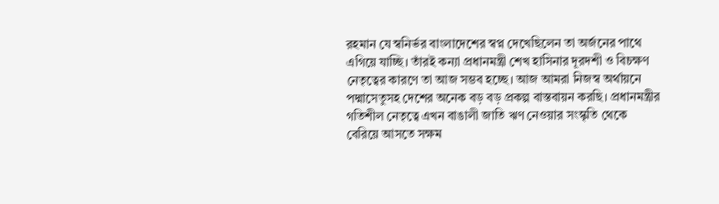রহমান যে স্বনির্ভর বাংলাদেশের স্বপ্ন দেখেছিলেন তা অর্জনের পাথে এগিয়ে যাচ্ছি। তাঁরই কন্যা প্রধানমন্ত্রী শেখ হাসিনার দূরদশী ও বিচক্ষণ নেতৃত্বের কারণে তা আজ সম্ভব হচ্ছে। আজ আমরা নিজস্ব অর্থায়নে পদ্মাসেতুসহ দেশের অনেক বড় বড় প্রকল্প বাস্তবায়ন করছি। প্রধানমন্ত্রীর গতিশীল নেতৃত্বে এখন বাঙালী জাতি ঋণ নেওয়ার সংস্কৃতি থেকে বেরিয়ে আসতে সক্ষম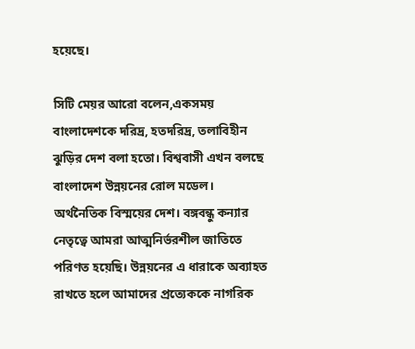হয়েছে।

সিটি মেয়র আরো বলেন,একসময় বাংলাদেশকে দরিদ্র, হতদরিদ্র, তলাবিহীন ঝুড়ির দেশ বলা হতো। বিশ্ববাসী এখন বলছে বাংলাদেশ উন্নয়নের রোল মডেল। অর্থনৈতিক বিস্ময়ের দেশ। বঙ্গবন্ধু কন্যার নেতৃত্বে আমরা আত্মনির্ভরশীল জাতিতে পরিণত হয়েছি। উন্নয়নের এ ধারাকে অব্যাহত রাখতে হলে আমাদের প্রত্যেককে নাগরিক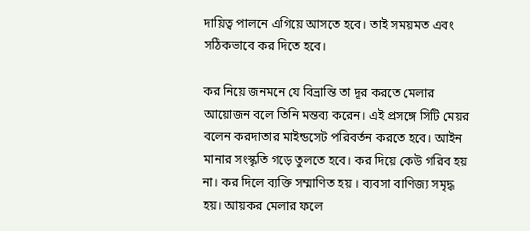দায়িত্ব পালনে এগিয়ে আসতে হবে। তাই সময়মত এবং সঠিকভাবে কর দিতে হবে।

কর নিয়ে জনমনে যে বিভ্রান্তি তা দূর করতে মেলার আয়োজন বলে তিনি মন্তব্য করেন। এই প্রসঙ্গে সিটি মেয়র বলেন করদাতার মাইন্ডসেট পরিবর্তন করতে হবে। আইন মানার সংস্কৃতি গড়ে তুলতে হবে। কর দিয়ে কেউ গরিব হয় না। কর দিলে ব্যক্তি সম্মাণিত হয় । ব্যবসা বাণিজ্য সমৃদ্ধ হয়। আয়কর মেলার ফলে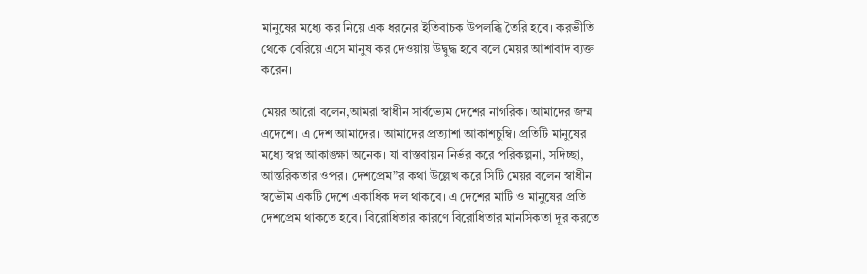মানুষের মধ্যে কর নিয়ে এক ধরনের ইতিবাচক উপলব্ধি তৈরি হবে। করভীতি থেকে বেরিয়ে এসে মানুষ কর দেওয়ায় উদ্বুদ্ধ হবে বলে মেয়র আশাবাদ ব্যক্ত করেন।

মেয়র আরো বলেন,আমরা স্বাধীন সার্বভ্যেম দেশের নাগরিক। আমাদের জম্ম এদেশে। এ দেশ আমাদের। আমাদের প্রত্যাশা আকাশচুম্বি। প্রতিটি মানুষের মধ্যে স্বপ্ন আকাঙ্ক্ষা অনেক। যা বাস্তবায়ন নির্ভর করে পরিকল্পনা, সদিচ্ছা, আন্তরিকতার ওপর। দেশপ্রেম”র কথা উল্লেখ করে সিটি মেয়র বলেন স্বাধীন স্বভৌম একটি দেশে একাধিক দল থাকবে। এ দেশের মাটি ও মানুষের প্রতি দেশপ্রেম থাকতে হবে। বিরোধিতার কারণে বিরোধিতার মানসিকতা দূর করতে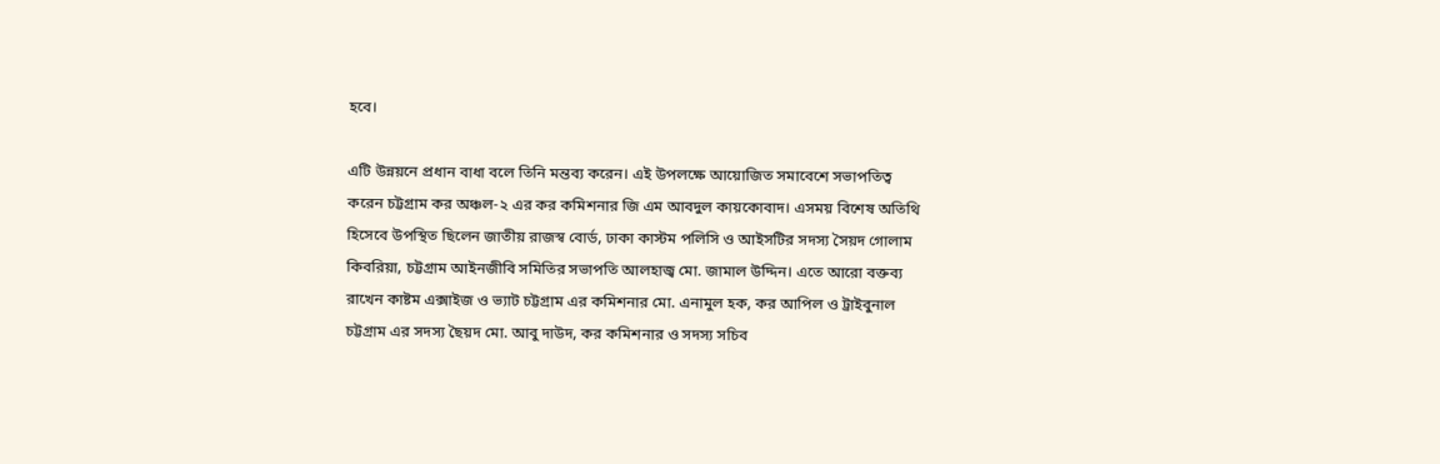হবে।

এটি উন্নয়নে প্রধান বাধা বলে তিনি মন্তব্য করেন। এই উপলক্ষে আয়োজিত সমাবেশে সভাপতিত্ব করেন চট্টগ্রাম কর অঞ্চল-২ এর কর কমিশনার জি এম আবদুল কায়কোবাদ। এসময় বিশেষ অতিথি হিসেবে উপস্থিত ছিলেন জাতীয় রাজস্ব বোর্ড, ঢাকা কাস্টম পলিসি ও আইসটির সদস্য সৈয়দ গোলাম কিবরিয়া, চট্টগ্রাম আইনজীবি সমিতির সভাপতি আলহাজ্ব মো. জামাল উদ্দিন। এতে আরো বক্তব্য রাখেন কাষ্টম এক্সাইজ ও ভ্যাট চট্টগ্রাম এর কমিশনার মো. এনামুল হক, কর আপিল ও ট্রাইবুনাল চট্টগ্রাম এর সদস্য ছৈয়দ মো. আবু দাউদ, কর কমিশনার ও সদস্য সচিব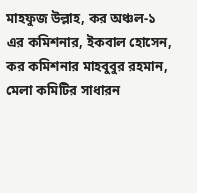মাহফুজ উল্লাহ, কর অঞ্চল-১ এর কমিশনার, ইকবাল হোসেন, কর কমিশনার মাহবুবুর রহমান, মেলা কমিটির সাধারন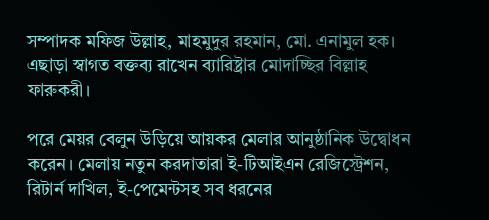সম্পাদক মফিজ উল্লাহ, মাহমুদুর রহমান, মো. এনামুল হক। এছাড়া স্বাগত বক্তব্য রাখেন ব্যারিষ্ট্রার মোদাচ্ছির বিল্লাহ ফারুকরী।

পরে মেয়র বেলুন উড়িয়ে আয়কর মেলার আনুষ্ঠানিক উদ্বোধন করেন। মেলায় নতুন করদাতারা ই-টিআইএন রেজিস্ট্রেশন, রিটার্ন দাখিল, ই-পেমেন্টসহ সব ধরনের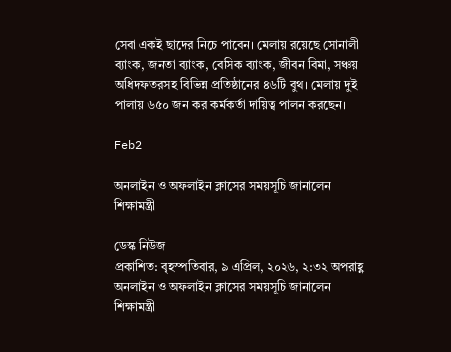সেবা একই ছাদের নিচে পাবেন। মেলায় রয়েছে সোনালী ব্যাংক, জনতা ব্যাংক, বেসিক ব্যাংক, জীবন বিমা, সঞ্চয় অধিদফতরসহ বিভিন্ন প্রতিষ্ঠানের ৪৬টি বুথ। মেলায় দুই পালায় ৬৫০ জন কর কর্মকর্তা দায়িত্ব পালন করছেন।

Feb2

অনলাইন ও অফলাইন ক্লাসের সময়সূচি জানালেন শিক্ষামন্ত্রী

ডেস্ক নিউজ
প্রকাশিত: বৃহস্পতিবার, ৯ এপ্রিল, ২০২৬, ২:৩২ অপরাহ্ণ
অনলাইন ও অফলাইন ক্লাসের সময়সূচি জানালেন শিক্ষামন্ত্রী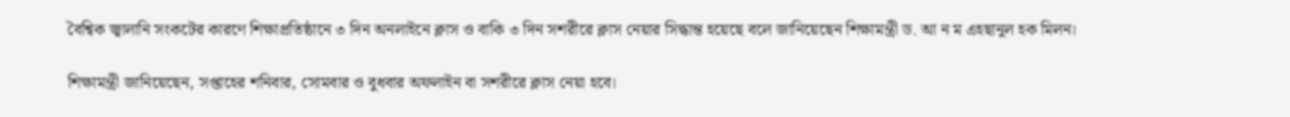বৈশ্বিক জ্বালানি সংকটের কারণে শিক্ষাপ্রতিষ্ঠানে ৩ দিন অনলাইনে ক্লাস ও বাকি ৩ দিন সশরীরে ক্লাস নেয়ার সিদ্ধান্ত হয়েছে বলে জানিয়েছেন শিক্ষামন্ত্রী ড. আ ন ম এহছানুল হক মিলন।

শিক্ষামন্ত্রী জানিয়েছেন, সপ্তাহের শনিবার, সোমবার ও বুধবার অফলাইন বা সশরীরে ক্লাস নেয়া হবে।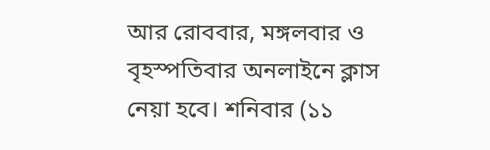আর রোববার, মঙ্গলবার ও বৃহস্পতিবার অনলাইনে ক্লাস নেয়া হবে। শনিবার (১১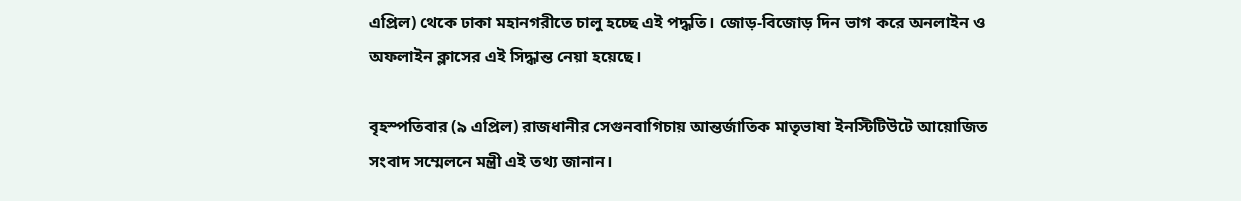এপ্রিল) থেকে ঢাকা মহানগরীতে চালু হচ্ছে এই পদ্ধতি। জোড়-বিজোড় দিন ভাগ করে অনলাইন ও অফলাইন ক্লাসের এই সিদ্ধান্ত নেয়া হয়েছে।

বৃহস্পতিবার (৯ এপ্রিল) রাজধানীর সেগুনবাগিচায় আন্তর্জাতিক মাতৃভাষা ইনস্টিটিউটে আয়োজিত সংবাদ সম্মেলনে মন্ত্রী এই তথ্য জানান।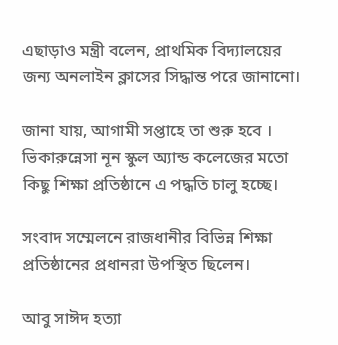এছাড়াও মন্ত্রী বলেন, প্রাথমিক বিদ্যালয়ের জন্য অনলাইন ক্লাসের সিদ্ধান্ত পরে জানানো।

জানা যায়, আগামী সপ্তাহে তা শুরু হবে । ভিকারুন্নেসা নূন স্কুল অ্যান্ড কলেজের মতো কিছু শিক্ষা প্রতিষ্ঠানে এ পদ্ধতি চালু হচ্ছে।

সংবাদ সম্মেলনে রাজধানীর বিভিন্ন শিক্ষা প্রতিষ্ঠানের প্রধানরা উপস্থিত ছিলেন।

আবু সাঈদ হত্যা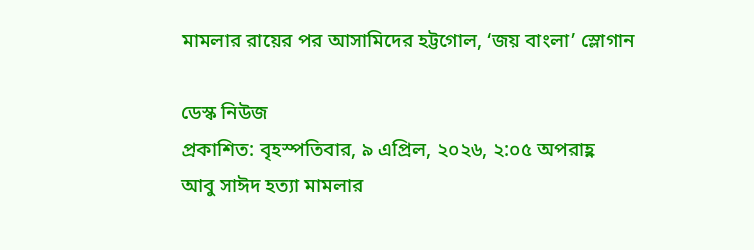মামলার রায়ের পর আসামিদের হট্টগোল, ‘জয় বাংলা’ স্লোগান

ডেস্ক নিউজ
প্রকাশিত: বৃহস্পতিবার, ৯ এপ্রিল, ২০২৬, ২:০৫ অপরাহ্ণ
আবু সাঈদ হত্যা মামলার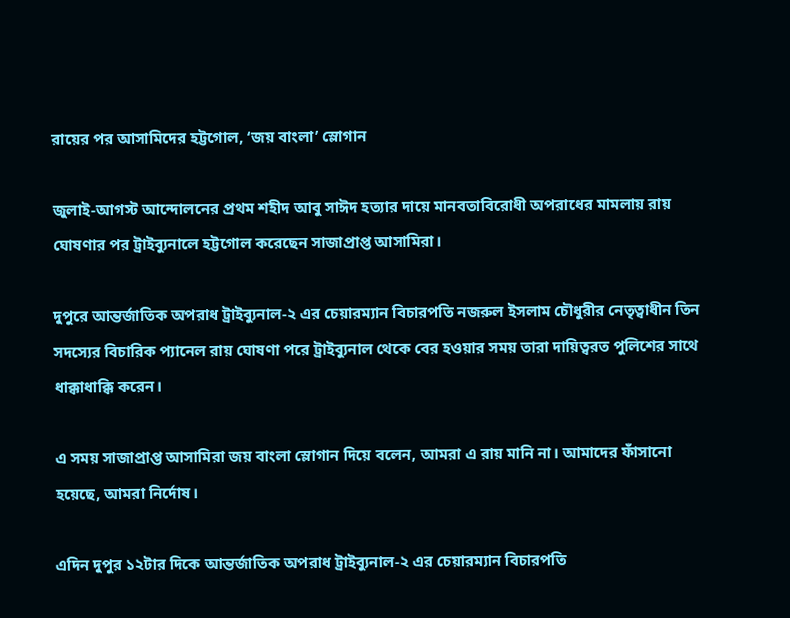রায়ের পর আসামিদের হট্টগোল, ‘জয় বাংলা’ স্লোগান

জুলাই-আগস্ট আন্দোলনের প্রথম শহীদ আবু সাঈদ হত্যার দায়ে মানবতাবিরোধী অপরাধের মামলায় রায় ঘোষণার পর ট্রাইব্যুনালে হট্টগোল করেছেন সাজাপ্রাপ্ত আসামিরা।

দুপুরে আন্তর্জাতিক অপরাধ ট্রাইব্যুনাল-২ এর চেয়ারম্যান বিচারপতি নজরুল ইসলাম চৌধুরীর নেতৃত্বাধীন তিন সদস্যের বিচারিক প্যানেল রায় ঘোষণা পরে ট্রাইব্যুনাল থেকে বের হওয়ার সময় তারা দায়িত্বরত পুলিশের সাথে ধাক্কাধাক্কি করেন।

এ সময় সাজাপ্রাপ্ত আসামিরা জয় বাংলা স্লোগান দিয়ে বলেন, আমরা এ রায় মানি না। আমাদের ফাঁসানো হয়েছে, আমরা নির্দোষ।

এদিন দুপুর ১২টার দিকে আন্তর্জাতিক অপরাধ ট্রাইব্যুনাল-২ এর চেয়ারম্যান বিচারপতি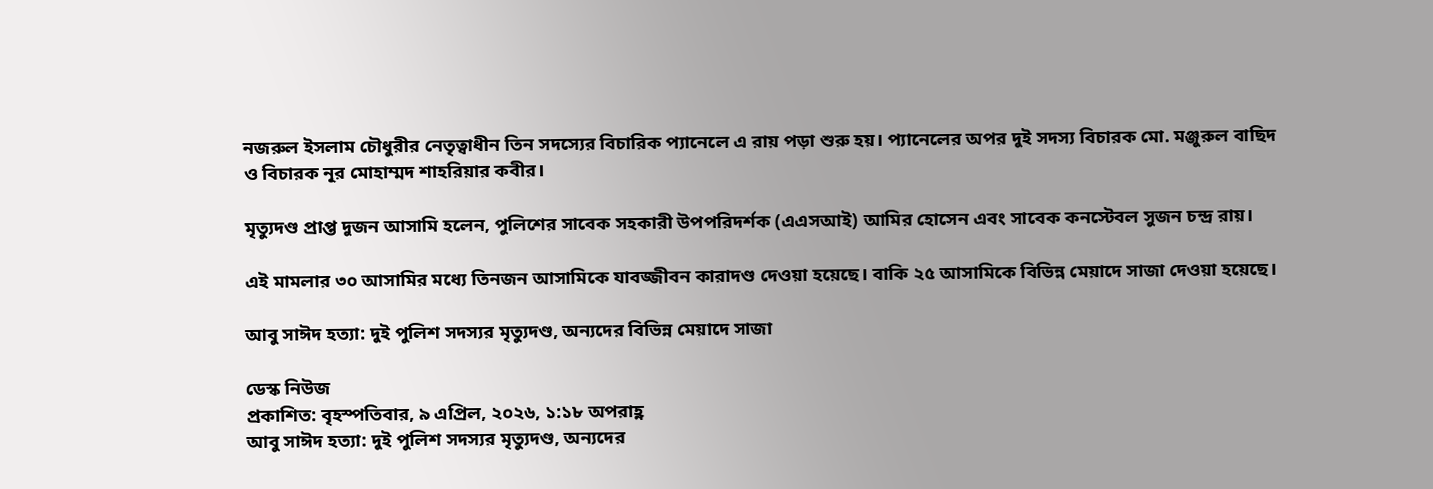নজরুল ইসলাম চৌধুরীর নেতৃত্বাধীন তিন সদস্যের বিচারিক প্যানেলে এ রায় পড়া শুরু হয়। প্যানেলের অপর দুই সদস্য বিচারক মো. মঞ্জুরুল বাছিদ ও বিচারক নূর মোহাম্মদ শাহরিয়ার কবীর।

মৃত্যুদণ্ড প্রাপ্ত দুজন আসামি হলেন, পুলিশের সাবেক সহকারী উপপরিদর্শক (এএসআই) আমির হোসেন এবং সাবেক কনস্টেবল সুজন চন্দ্র রায়।

এই মামলার ৩০ আসামির মধ্যে তিনজন আসামিকে যাবজ্জীবন কারাদণ্ড দেওয়া হয়েছে। বাকি ২৫ আসামিকে বিভিন্ন মেয়াদে সাজা দেওয়া হয়েছে।

আবু সাঈদ হত্যা: দুই পুলিশ সদস্যর মৃত্যুদণ্ড, অন্যদের বিভিন্ন মেয়াদে সাজা

ডেস্ক নিউজ
প্রকাশিত: বৃহস্পতিবার, ৯ এপ্রিল, ২০২৬, ১:১৮ অপরাহ্ণ
আবু সাঈদ হত্যা: দুই পুলিশ সদস্যর মৃত্যুদণ্ড, অন্যদের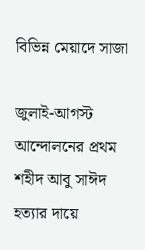বিভিন্ন মেয়াদে সাজা

জুলাই-আগস্ট আন্দোলনের প্রথম শহীদ আবু সাঈদ হত্যার দায়ে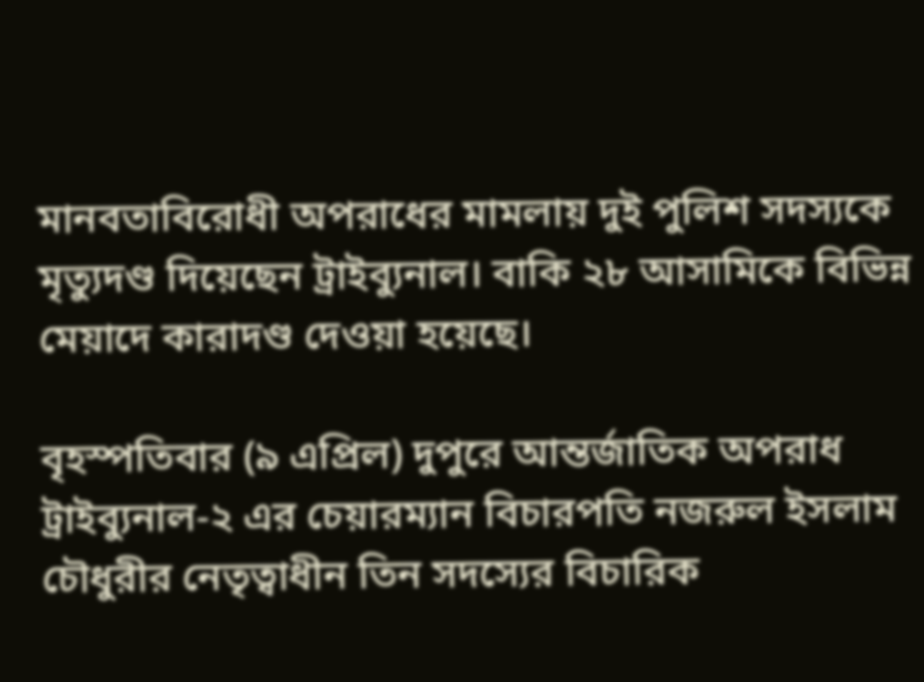মানবতাবিরোধী অপরাধের মামলায় দুই পুলিশ সদস্যকে মৃত্যুদণ্ড দিয়েছেন ট্রাইব্যুনাল। বাকি ২৮ আসামিকে বিভিন্ন মেয়াদে কারাদণ্ড দেওয়া হয়েছে।

বৃহস্পতিবার (৯ এপ্রিল) দুপুরে আন্তর্জাতিক অপরাধ ট্রাইব্যুনাল-২ এর চেয়ারম্যান বিচারপতি নজরুল ইসলাম চৌধুরীর নেতৃত্বাধীন তিন সদস্যের বিচারিক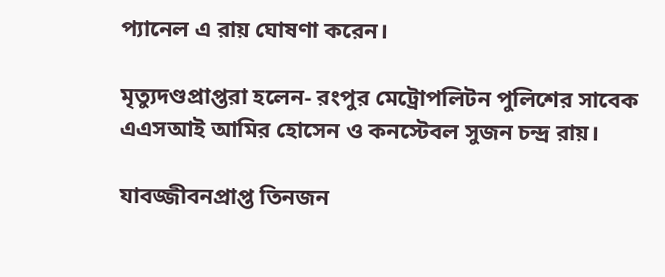প্যানেল এ রায় ঘোষণা করেন।

মৃত্যুদণ্ডপ্রাপ্তরা হলেন- রংপুর মেট্রোপলিটন পুলিশের সাবেক এএসআই আমির হোসেন ও কনস্টেবল সুজন চন্দ্র রায়।

যাবজ্জীবনপ্রাপ্ত তিনজন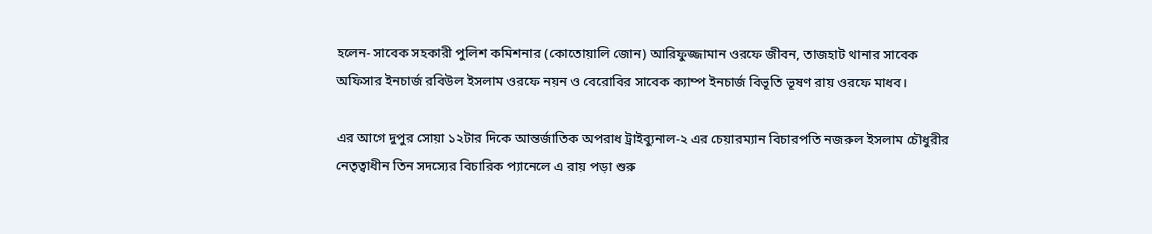হলেন- সাবেক সহকারী পুলিশ কমিশনার (কোতোয়ালি জোন) আরিফুজ্জামান ওরফে জীবন, তাজহাট থানার সাবেক অফিসার ইনচার্জ রবিউল ইসলাম ওরফে নয়ন ও বেরোবির সাবেক ক্যাম্প ইনচার্জ বিভূতি ভূষণ রায় ওরফে মাধব।

এর আগে দুপুর সোয়া ১২টার দিকে আন্তর্জাতিক অপরাধ ট্রাইব্যুনাল-২ এর চেয়ারম্যান বিচারপতি নজরুল ইসলাম চৌধুরীর নেতৃত্বাধীন তিন সদস্যের বিচারিক প্যানেলে এ রায় পড়া শুরু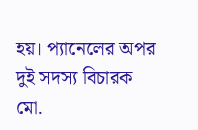হয়। প্যানেলের অপর দুই সদস্য বিচারক মো.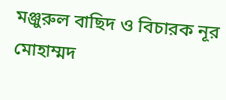মঞ্জুরুল বাছিদ ও বিচারক নূর মোহাম্মদ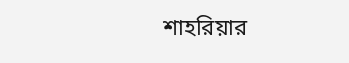শাহরিয়ার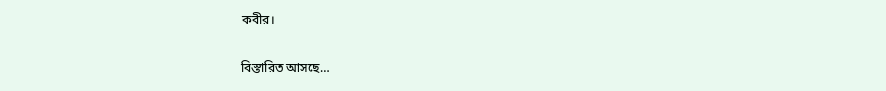কবীর।

বিস্তারিত আসছে…